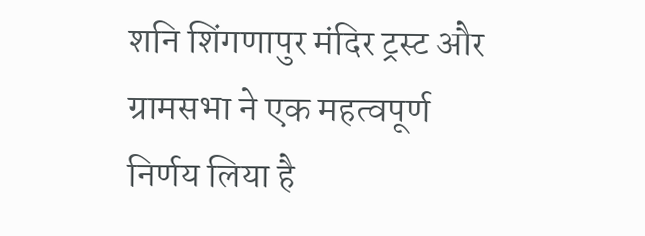शनि शिंगणापुर मंदिर ट्रस्ट और ग्रामसभा ने एक महत्वपूर्ण निर्णय लिया है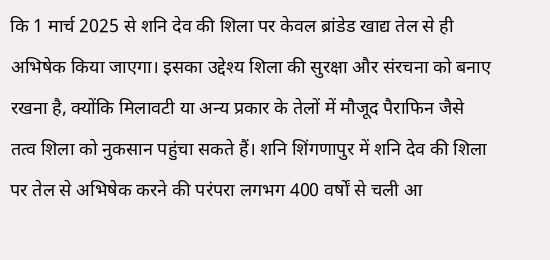कि 1 मार्च 2025 से शनि देव की शिला पर केवल ब्रांडेड खाद्य तेल से ही अभिषेक किया जाएगा। इसका उद्देश्य शिला की सुरक्षा और संरचना को बनाए रखना है, क्योंकि मिलावटी या अन्य प्रकार के तेलों में मौजूद पैराफिन जैसे तत्व शिला को नुकसान पहुंचा सकते हैं। शनि शिंगणापुर में शनि देव की शिला पर तेल से अभिषेक करने की परंपरा लगभग 400 वर्षों से चली आ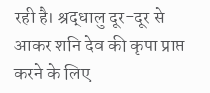रही है। श्रद्धालु दूर-दूर से आकर शनि देव की कृपा प्राप्त करने के लिए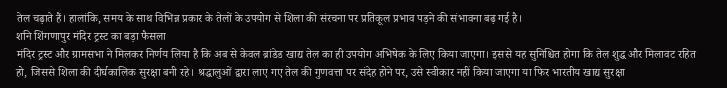तेल चढ़ाते हैं। हालांकि, समय के साथ विभिन्न प्रकार के तेलों के उपयोग से शिला की संरचना पर प्रतिकूल प्रभाव पड़ने की संभावना बढ़ गई है।
शनि शिंगणापुर मंदिर ट्रस्ट का बड़ा फैसला
मंदिर ट्रस्ट और ग्रामसभा ने मिलकर निर्णय लिया है कि अब से केवल ब्रांडेड खाद्य तेल का ही उपयोग अभिषेक के लिए किया जाएगा। इससे यह सुनिश्चित होगा कि तेल शुद्ध और मिलावट रहित हो, जिससे शिला की दीर्घकालिक सुरक्षा बनी रहे। श्रद्धालुओं द्वारा लाए गए तेल की गुणवत्ता पर संदेह होने पर, उसे स्वीकार नहीं किया जाएगा या फिर भारतीय खाद्य सुरक्षा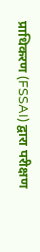प्राधिकरण (FSSAI) द्वारा परीक्षण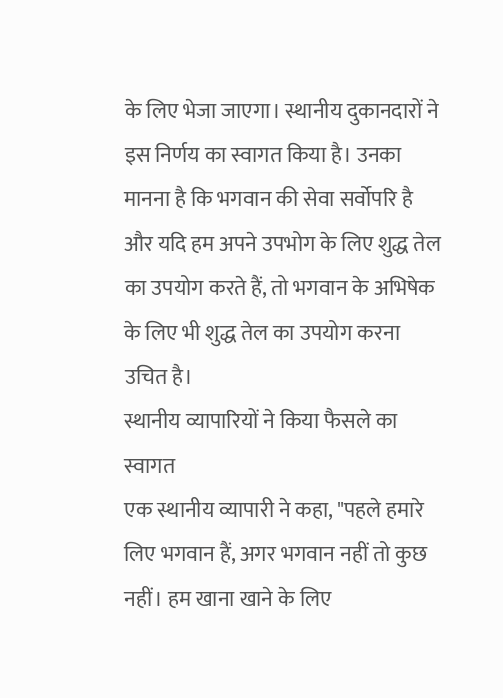के लिए भेजा जाएगा। स्थानीय दुकानदारों ने इस निर्णय का स्वागत किया है। उनका मानना है कि भगवान की सेवा सर्वोपरि है और यदि हम अपने उपभोग के लिए शुद्ध तेल का उपयोग करते हैं, तो भगवान के अभिषेक के लिए भी शुद्ध तेल का उपयोग करना उचित है।
स्थानीय व्यापारियों ने किया फैसले का स्वागत
एक स्थानीय व्यापारी ने कहा, "पहले हमारे लिए भगवान हैं, अगर भगवान नहीं तो कुछ नहीं। हम खाना खाने के लिए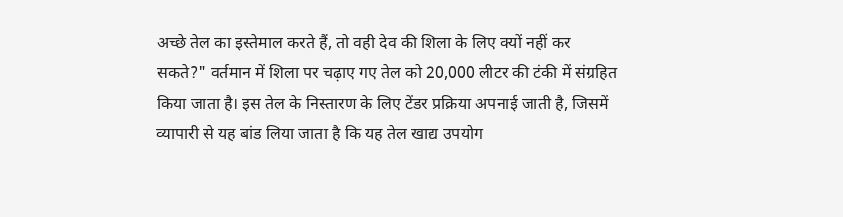अच्छे तेल का इस्तेमाल करते हैं, तो वही देव की शिला के लिए क्यों नहीं कर सकते?" वर्तमान में शिला पर चढ़ाए गए तेल को 20,000 लीटर की टंकी में संग्रहित किया जाता है। इस तेल के निस्तारण के लिए टेंडर प्रक्रिया अपनाई जाती है, जिसमें व्यापारी से यह बांड लिया जाता है कि यह तेल खाद्य उपयोग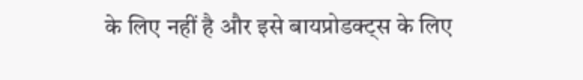के लिए नहीं है और इसे बायप्रोडक्ट्स के लिए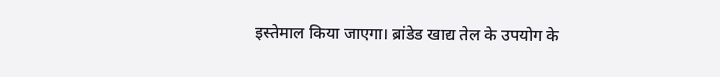इस्तेमाल किया जाएगा। ब्रांडेड खाद्य तेल के उपयोग के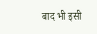बाद भी इसी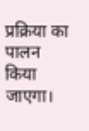प्रक्रिया का पालन किया जाएगा।